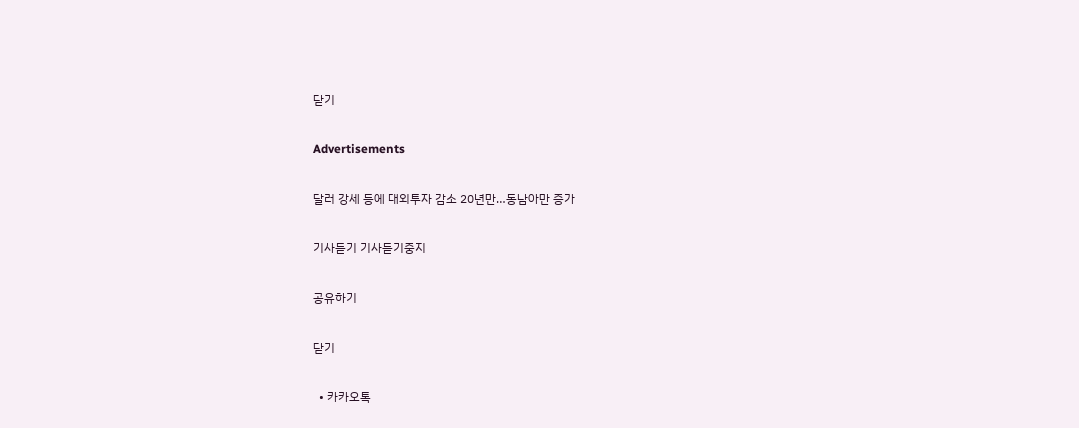닫기

Advertisements

달러 강세 등에 대외투자 감소 20년만…동남아만 증가

기사듣기 기사듣기중지

공유하기

닫기

  • 카카오톡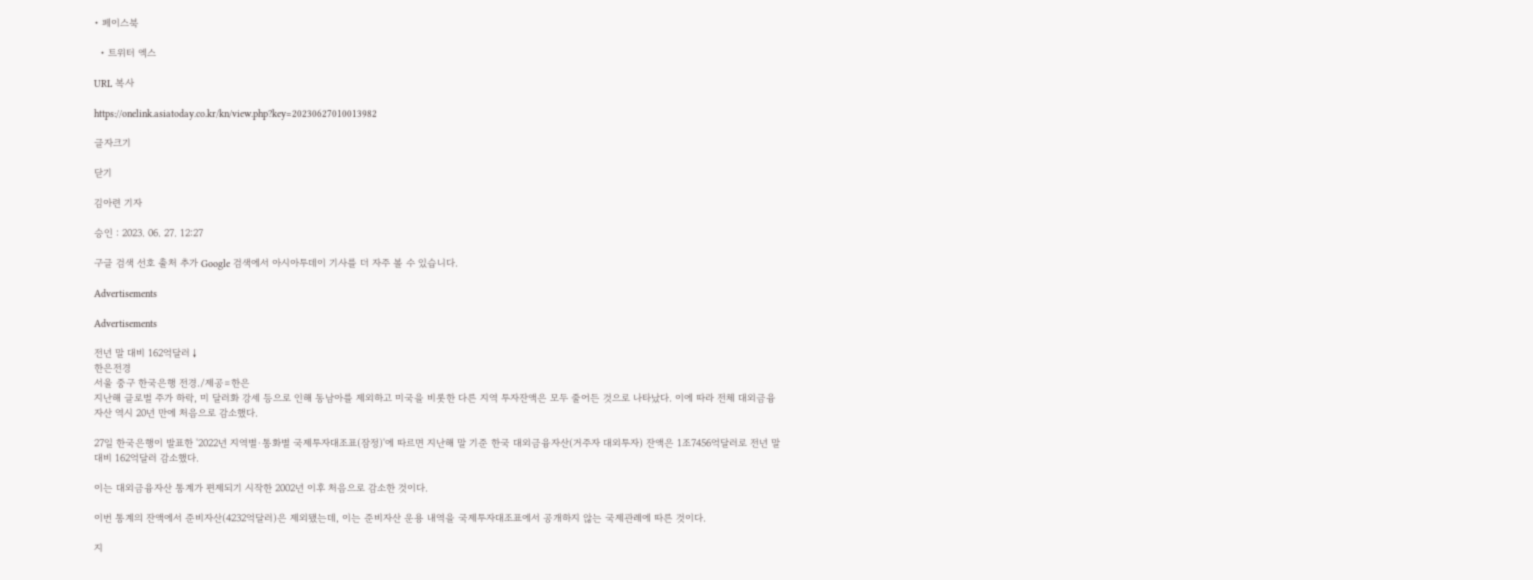• 페이스북

  • 트위터 엑스

URL 복사

https://onelink.asiatoday.co.kr/kn/view.php?key=20230627010013982

글자크기

닫기

김아련 기자

승인 : 2023. 06. 27. 12:27

구글 검색 선호 출처 추가 Google 검색에서 아시아투데이 기사를 더 자주 볼 수 있습니다.

Advertisements

Advertisements

전년 말 대비 162억달러↓
한은전경
서울 중구 한국은행 전경./제공=한은
지난해 글로벌 주가 하락, 미 달러화 강세 등으로 인해 동남아를 제외하고 미국을 비롯한 다른 지역 투자잔액은 모두 줄어든 것으로 나타났다. 이에 따라 전체 대외금융자산 역시 20년 만에 처음으로 감소했다.

27일 한국은행이 발표한 '2022년 지역별·통화별 국제투자대조표(잠정)'에 따르면 지난해 말 기준 한국 대외금융자산(거주자 대외투자) 잔액은 1조7456억달러로 전년 말 대비 162억달러 감소했다.

이는 대외금융자산 통계가 편제되기 시작한 2002년 이후 처음으로 감소한 것이다.

이번 통계의 잔액에서 준비자산(4232억달러)은 제외됐는데, 이는 준비자산 운용 내역을 국제투자대조표에서 공개하지 않는 국제관례에 따른 것이다.

지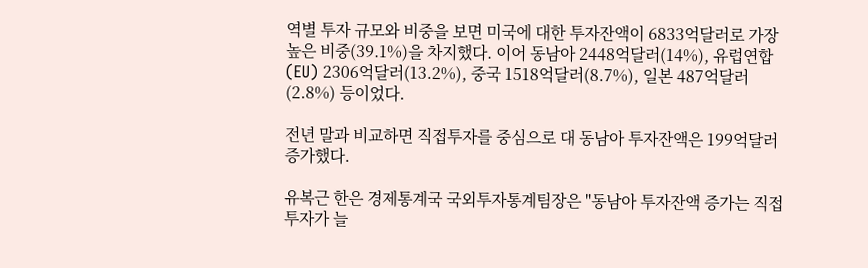역별 투자 규모와 비중을 보면 미국에 대한 투자잔액이 6833억달러로 가장 높은 비중(39.1%)을 차지했다. 이어 동남아 2448억달러(14%), 유럽연합(EU) 2306억달러(13.2%), 중국 1518억달러(8.7%), 일본 487억달러(2.8%) 등이었다.

전년 말과 비교하면 직접투자를 중심으로 대 동남아 투자잔액은 199억달러 증가했다.

유복근 한은 경제통계국 국외투자통계팀장은 "동남아 투자잔액 증가는 직접투자가 늘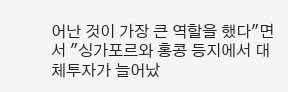어난 것이 가장 큰 역할을 했다"면서 "싱가포르와 홍콩 등지에서 대체투자가 늘어났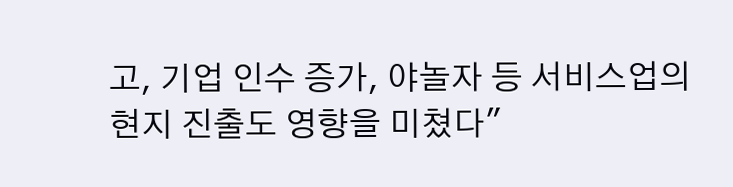고, 기업 인수 증가, 야놀자 등 서비스업의 현지 진출도 영향을 미쳤다"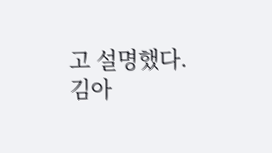고 설명했다.
김아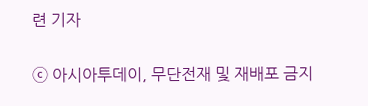련 기자

ⓒ 아시아투데이, 무단전재 및 재배포 금지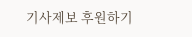기사제보 후원하기